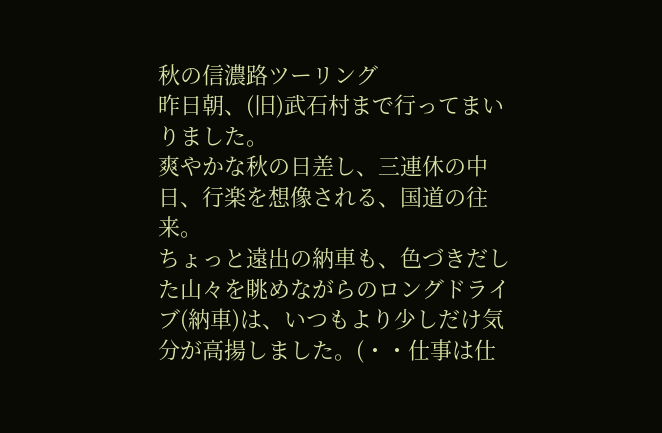秋の信濃路ツーリング
昨日朝、(旧)武石村まで行ってまいりました。
爽やかな秋の日差し、三連休の中日、行楽を想像される、国道の往来。
ちょっと遠出の納車も、色づきだした山々を眺めながらのロングドライブ(納車)は、いつもより少しだけ気分が高揚しました。(・・仕事は仕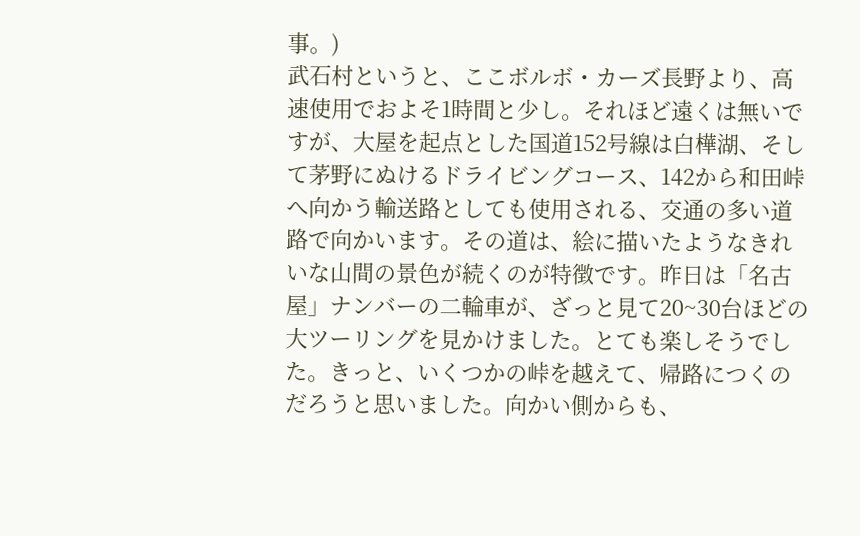事。)
武石村というと、ここボルボ・カーズ長野より、高速使用でおよそ1時間と少し。それほど遠くは無いですが、大屋を起点とした国道152号線は白樺湖、そして茅野にぬけるドライビングコース、142から和田峠へ向かう輸送路としても使用される、交通の多い道路で向かいます。その道は、絵に描いたようなきれいな山間の景色が続くのが特徴です。昨日は「名古屋」ナンバーの二輪車が、ざっと見て20~30台ほどの大ツーリングを見かけました。とても楽しそうでした。きっと、いくつかの峠を越えて、帰路につくのだろうと思いました。向かい側からも、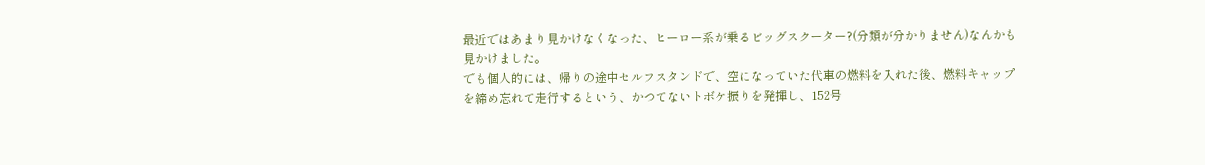最近ではあまり見かけなくなった、ヒーロー系が乗るビッグスクーター?(分類が分かりません)なんかも見かけました。
でも個人的には、帰りの途中セルフスタンドで、空になっていた代車の燃料を入れた後、燃料キャップを締め忘れて走行するという、かつてないトボケ振りを発揮し、152号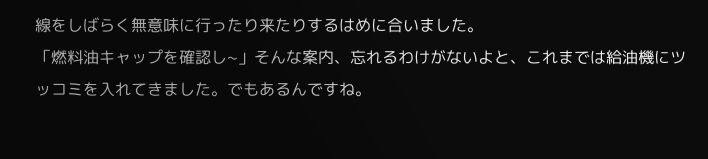線をしばらく無意味に行ったり来たりするはめに合いました。
「燃料油キャップを確認し~」そんな案内、忘れるわけがないよと、これまでは給油機にツッコミを入れてきました。でもあるんですね。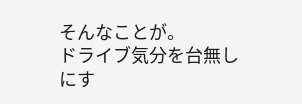そんなことが。
ドライブ気分を台無しにす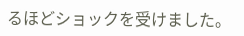るほどショックを受けました。